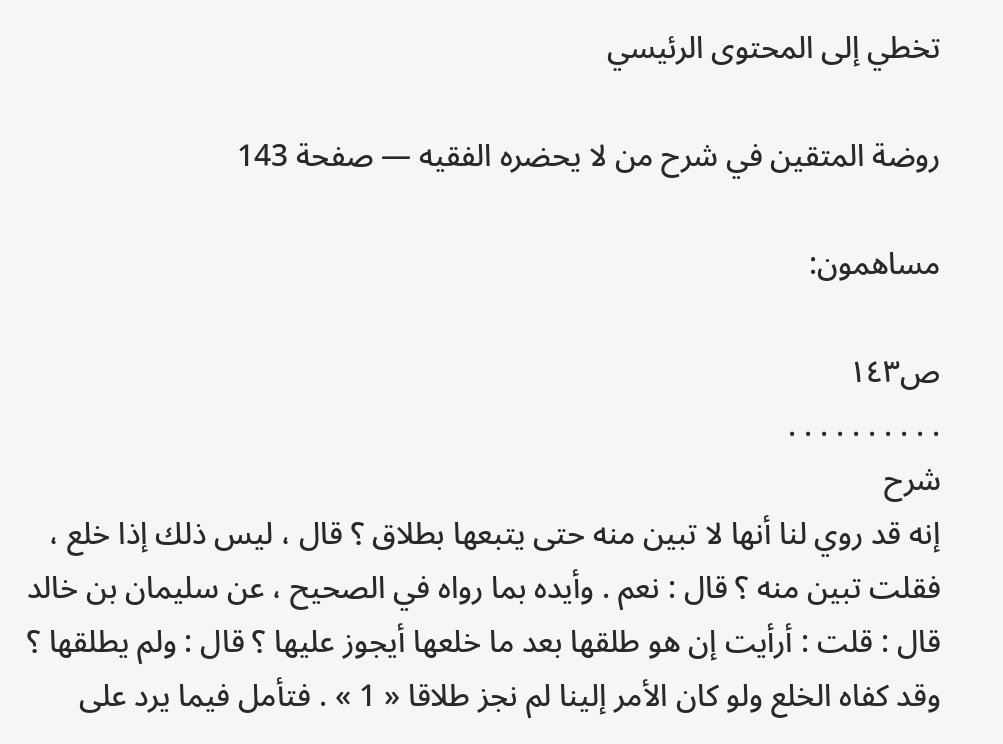تخطي إلى المحتوى الرئيسي

روضة المتقين في شرح من لا يحضره الفقيه — صفحة 143

مساهمون:

ص١٤٣
. . . . . . . . . .
شرح
إنه قد روي لنا أنها لا تبين منه حتى يتبعها بطلاق ؟ قال ، ليس ذلك إذا خلع ، فقلت تبين منه ؟ قال : نعم . وأيده بما رواه في الصحيح ، عن سليمان بن خالد قال : قلت : أرأيت إن هو طلقها بعد ما خلعها أيجوز عليها ؟ قال : ولم يطلقها ؟ وقد كفاه الخلع ولو كان الأمر إلينا لم نجز طلاقا « 1 » . فتأمل فيما يرد على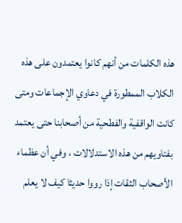هذه الكلمات من أنهم كانوا يعتمدون على هذه الكلاب الممطورة في دعاوي الإجماعات ومتى كانت الواقفية والفطحية من أصحابنا حتى يعتمد بفتاويهم من هذه الاستدلالات ، وفي أن عظماء الأصحاب الثقات إذا رووا حديثا كيف لا يعلم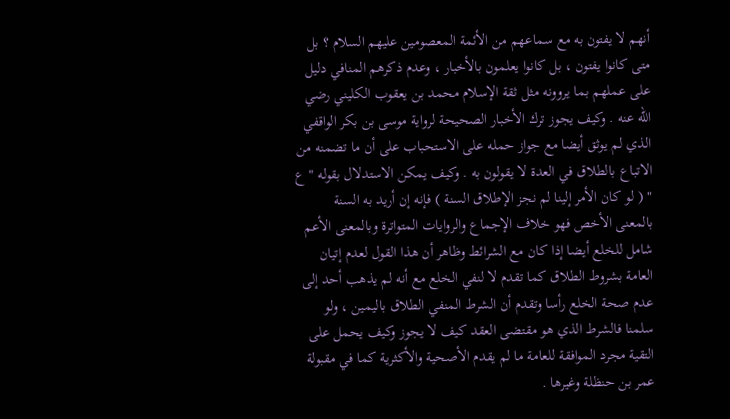أنهم لا يفتون به مع سماعهم من الأئمة المعصومين عليهم السلام ؟ بل متى كانوا يفتون ، بل كانوا يعلمون بالأخبار ، وعدم ذكرهم المنافي دليل على عملهم بما يروونه مثل ثقة الإسلام محمد بن يعقوب الكليني رضي الله عنه . وكيف يجوز ترك الأخبار الصحيحة لرواية موسى بن بكر الواقفي الذي لم يوثق أيضا مع جواز حمله على الاستحباب على أن ما تضمنه من الاتباع بالطلاق في العدة لا يقولون به . وكيف يمكن الاستدلال بقوله " ع " ( لو كان الأمر إلينا لم نجز الإطلاق السنة ) فإنه إن أريد به السنة بالمعنى الأخص فهو خلاف الإجماع والروايات المتواترة وبالمعنى الأعم شامل للخلع أيضا إذا كان مع الشرائط وظاهر أن هذا القول لعدم إتيان العامة بشروط الطلاق كما تقدم لا لنفي الخلع مع أنه لم يذهب أحد إلى عدم صحة الخلع رأسا وتقدم أن الشرط المنفي الطلاق باليمين ، ولو سلمنا فالشرط الذي هو مقتضى العقد كيف لا يجوز وكيف يحمل على التقية مجرد الموافقة للعامة ما لم يقدم الأصحية والأكثرية كما في مقبولة عمر بن حنظلة وغيرها .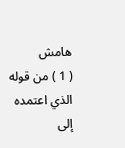هامش
( 1 ) من قوله الذي اعتمده إلى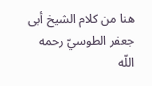هنا من كلام الشيخ أبى جعفر الطوسيّ رحمه اللّه